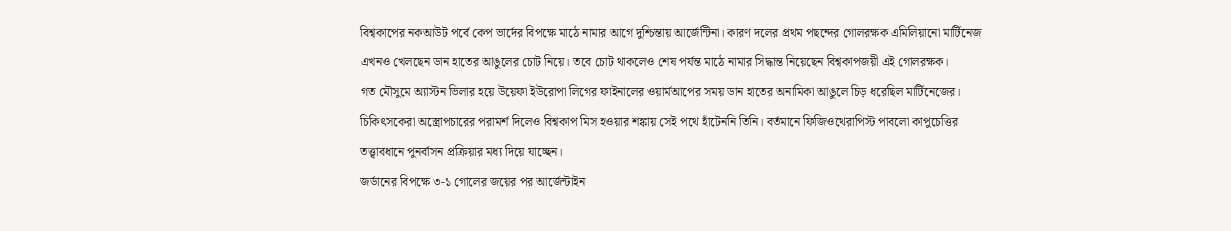বিশ্বকাপের নকআউট পর্বে কেপ ভার্দের বিপক্ষে মাঠে নামার আগে দুশ্চিন্তায় আর্জেন্টিনা। কারণ দলের প্রথম পছন্দের গোলরক্ষক এমিলিয়ানো মার্টিনেজ এখনও খেলছেন ডান হাতের আঙুলের চোট নিয়ে। তবে চোট থাকলেও শেষ পর্যন্ত মাঠে নামার সিদ্ধান্ত নিয়েছেন বিশ্বকাপজয়ী এই গোলরক্ষক।
গত মৌসুমে অ্যাস্টন ভিলার হয়ে উয়েফা ইউরোপা লিগের ফাইনালের ওয়ার্মআপের সময় ডান হাতের অনামিকা আঙুলে চিড় ধরেছিল মার্টিনেজের। চিকিৎসকেরা অস্ত্রোপচারের পরামর্শ দিলেও বিশ্বকাপ মিস হওয়ার শঙ্কায় সেই পথে হাঁটেননি তিনি। বর্তমানে ফিজিওথেরাপিস্ট পাবলো কাপুচেত্তির তত্ত্বাবধানে পুনর্বাসন প্রক্রিয়ার মধ্য দিয়ে যাচ্ছেন।
জর্ডানের বিপক্ষে ৩-১ গোলের জয়ের পর আর্জেন্টাইন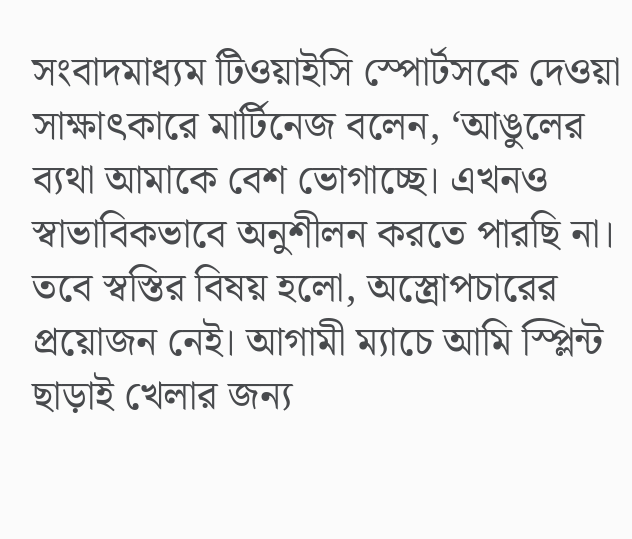সংবাদমাধ্যম টিওয়াইসি স্পোর্টসকে দেওয়া সাক্ষাৎকারে মার্টিনেজ বলেন, ‘আঙুলের ব্যথা আমাকে বেশ ভোগাচ্ছে। এখনও স্বাভাবিকভাবে অনুশীলন করতে পারছি না। তবে স্বস্তির বিষয় হলো, অস্ত্রোপচারের প্রয়োজন নেই। আগামী ম্যাচে আমি স্প্লিন্ট ছাড়াই খেলার জন্য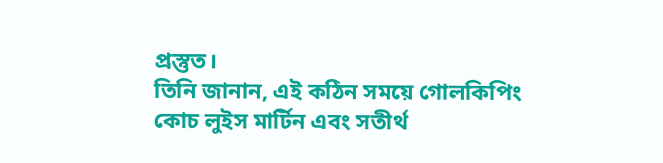প্রস্তুত।
তিনি জানান, এই কঠিন সময়ে গোলকিপিং কোচ লুইস মার্টিন এবং সতীর্থ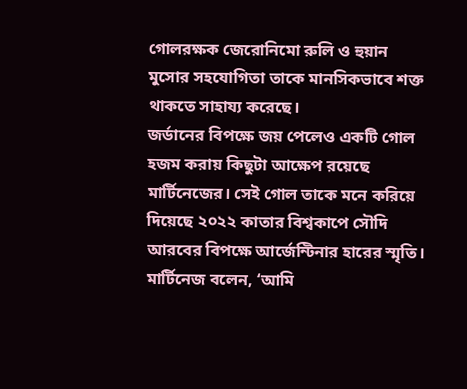গোলরক্ষক জেরোনিমো রুলি ও হুয়ান মুসোর সহযোগিতা তাকে মানসিকভাবে শক্ত থাকতে সাহায্য করেছে।
জর্ডানের বিপক্ষে জয় পেলেও একটি গোল হজম করায় কিছুটা আক্ষেপ রয়েছে মার্টিনেজের। সেই গোল তাকে মনে করিয়ে দিয়েছে ২০২২ কাতার বিশ্বকাপে সৌদি আরবের বিপক্ষে আর্জেন্টিনার হারের স্মৃতি। মার্টিনেজ বলেন, ‘আমি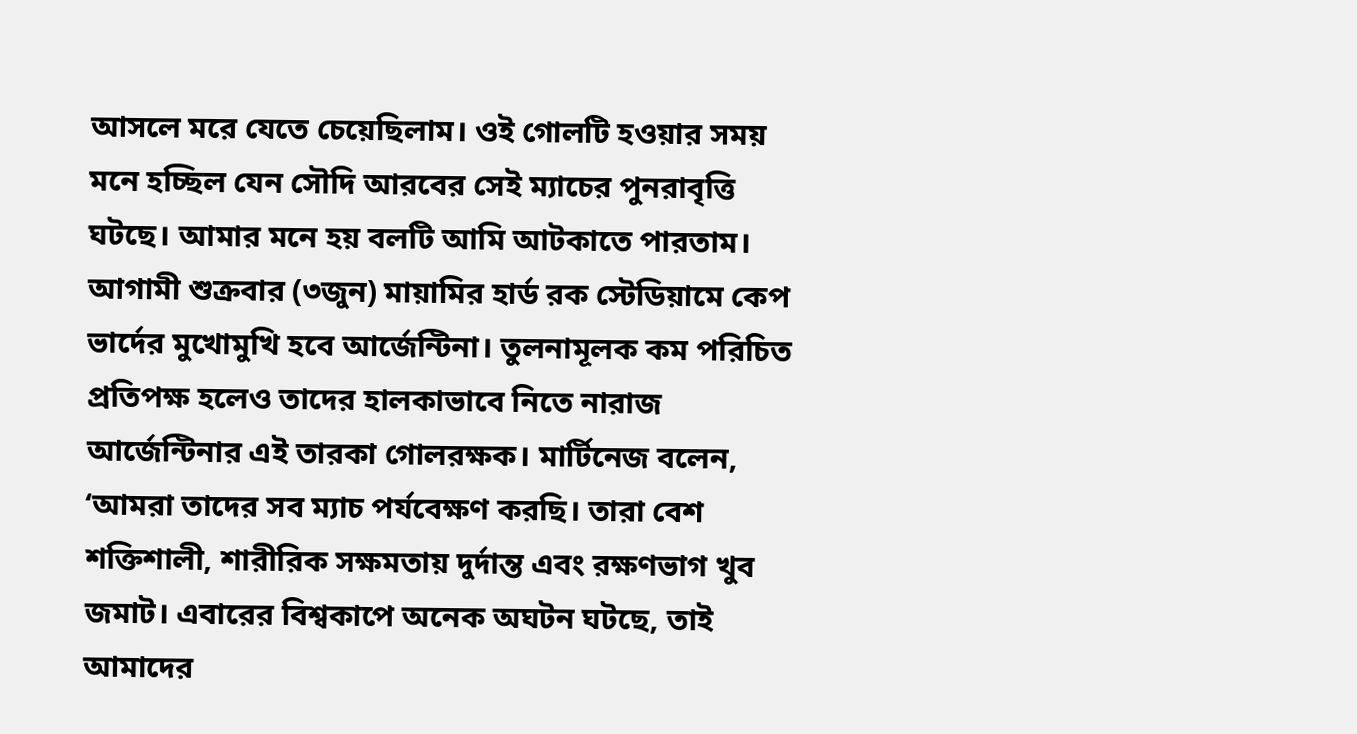আসলে মরে যেতে চেয়েছিলাম। ওই গোলটি হওয়ার সময় মনে হচ্ছিল যেন সৌদি আরবের সেই ম্যাচের পুনরাবৃত্তি ঘটছে। আমার মনে হয় বলটি আমি আটকাতে পারতাম।
আগামী শুক্রবার (৩জুন) মায়ামির হার্ড রক স্টেডিয়ামে কেপ ভার্দের মুখোমুখি হবে আর্জেন্টিনা। তুলনামূলক কম পরিচিত প্রতিপক্ষ হলেও তাদের হালকাভাবে নিতে নারাজ আর্জেন্টিনার এই তারকা গোলরক্ষক। মার্টিনেজ বলেন, ‘আমরা তাদের সব ম্যাচ পর্যবেক্ষণ করছি। তারা বেশ শক্তিশালী, শারীরিক সক্ষমতায় দুর্দান্ত এবং রক্ষণভাগ খুব জমাট। এবারের বিশ্বকাপে অনেক অঘটন ঘটছে, তাই আমাদের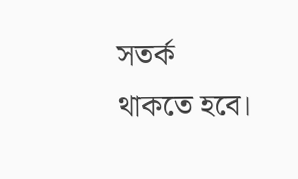সতর্ক থাকতে হবে।